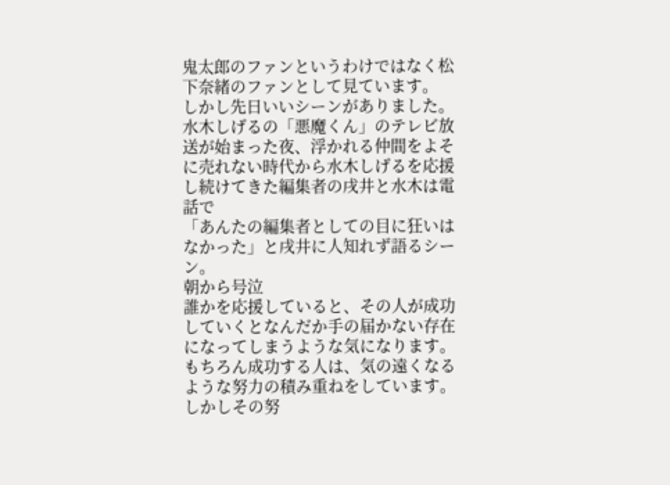鬼太郎のファンというわけではなく松下奈緒のファンとして見ています。
しかし先日いいシーンがありました。
水木しげるの「悪魔くん」のテレビ放送が始まった夜、浮かれる仲間をよそに売れない時代から水木しげるを応援し続けてきた編集者の戌井と水木は電話で
「あんたの編集者としての目に狂いはなかった」と戌井に人知れず語るシーン。
朝から号泣
誰かを応援していると、その人が成功していくとなんだか手の届かない存在になってしまうような気になります。
もちろん成功する人は、気の遠くなるような努力の積み重ねをしています。
しかしその努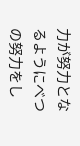力が努力となるようにべつの努力をし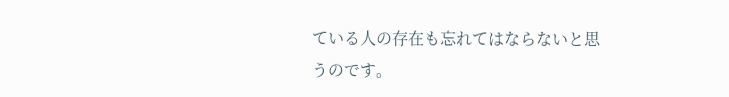ている人の存在も忘れてはならないと思うのです。